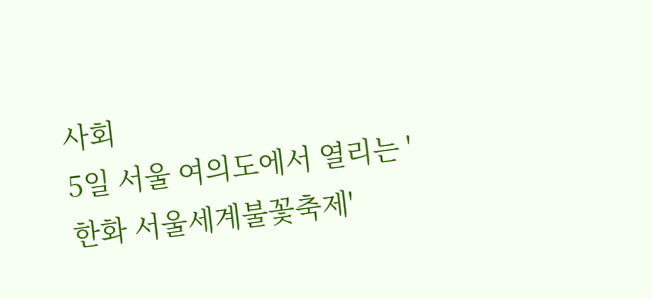사회
5일 서울 여의도에서 열리는 '한화 서울세계불꽃축제'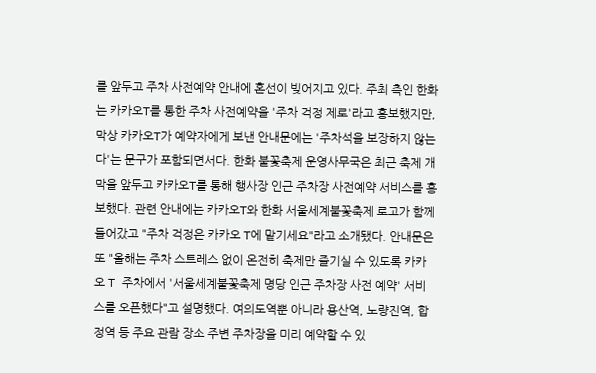를 앞두고 주차 사전예약 안내에 혼선이 빚어지고 있다. 주최 측인 한화는 카카오T를 통한 주차 사전예약을 '주차 걱정 제로'라고 홍보했지만, 막상 카카오T가 예약자에게 보낸 안내문에는 '주차석을 보장하지 않는다'는 문구가 포함되면서다. 한화 불꽃축제 운영사무국은 최근 축제 개막을 앞두고 카카오T를 통해 행사장 인근 주차장 사전예약 서비스를 홍보했다. 관련 안내에는 카카오T와 한화 서울세계불꽃축제 로고가 함께 들어갔고 "주차 걱정은 카카오 T에 맡기세요"라고 소개됐다. 안내문은 또 "올해는 주차 스트레스 없이 온전히 축제만 즐기실 수 있도록 카카오 T 주차에서 '서울세계불꽃축제 명당 인근 주차장 사전 예약' 서비스를 오픈했다"고 설명했다. 여의도역뿐 아니라 용산역, 노량진역, 합정역 등 주요 관람 장소 주변 주차장을 미리 예약할 수 있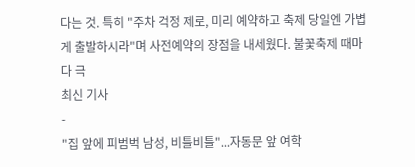다는 것. 특히 "주차 걱정 제로, 미리 예약하고 축제 당일엔 가볍게 출발하시라"며 사전예약의 장점을 내세웠다. 불꽃축제 때마다 극
최신 기사
-
"집 앞에 피범벅 남성, 비틀비틀"...자동문 앞 여학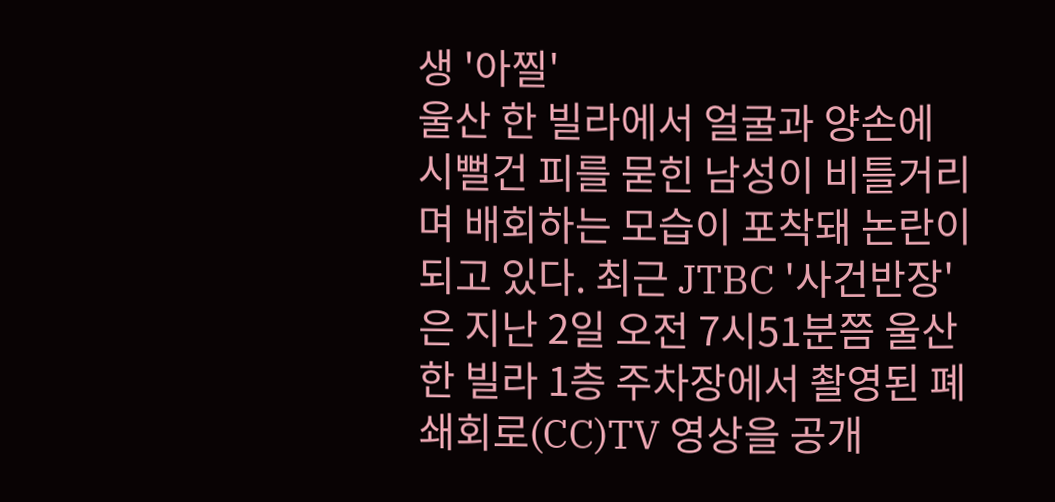생 '아찔'
울산 한 빌라에서 얼굴과 양손에 시뻘건 피를 묻힌 남성이 비틀거리며 배회하는 모습이 포착돼 논란이 되고 있다. 최근 JTBC '사건반장'은 지난 2일 오전 7시51분쯤 울산 한 빌라 1층 주차장에서 촬영된 폐쇄회로(CC)TV 영상을 공개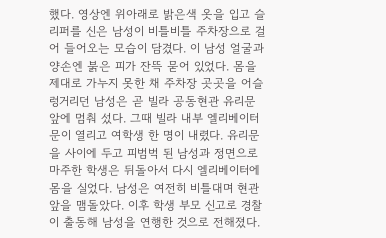했다. 영상엔 위아래로 밝은색 옷을 입고 슬리퍼를 신은 남성이 비틀비틀 주차장으로 걸어 들어오는 모습이 담겼다. 이 남성 얼굴과 양손엔 붉은 피가 잔뜩 묻어 있었다. 몸을 제대로 가누지 못한 채 주차장 곳곳을 어슬렁거리던 남성은 곧 빌라 공동현관 유리문 앞에 멈춰 섰다. 그때 빌라 내부 엘리베이터 문이 열리고 여학생 한 명이 내렸다. 유리문을 사이에 두고 피범벅 된 남성과 정면으로 마주한 학생은 뒤돌아서 다시 엘리베이터에 몸을 실었다. 남성은 여전히 비틀대며 현관 앞을 맴돌았다. 이후 학생 부모 신고로 경찰이 출동해 남성을 연행한 것으로 전해졌다.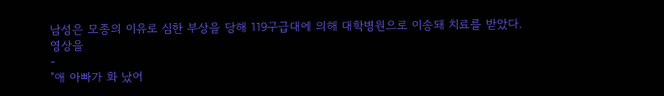남성은 모종의 이유로 심한 부상을 당해 119구급대에 의해 대학병원으로 이송돼 치료를 받았다. 영상을
-
"애 아빠가 화 났어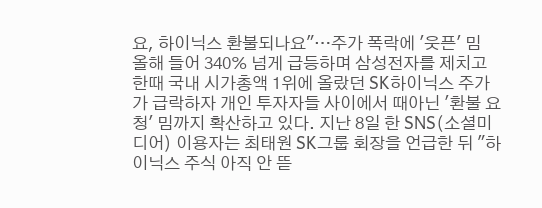요, 하이닉스 환불되나요"…주가 폭락에 '웃픈' 밈
올해 들어 340% 넘게 급등하며 삼성전자를 제치고 한때 국내 시가총액 1위에 올랐던 SK하이닉스 주가가 급락하자 개인 투자자들 사이에서 때아닌 '환불 요청' 밈까지 확산하고 있다. 지난 8일 한 SNS(소셜미디어) 이용자는 최태원 SK그룹 회장을 언급한 뒤 "하이닉스 주식 아직 안 뜯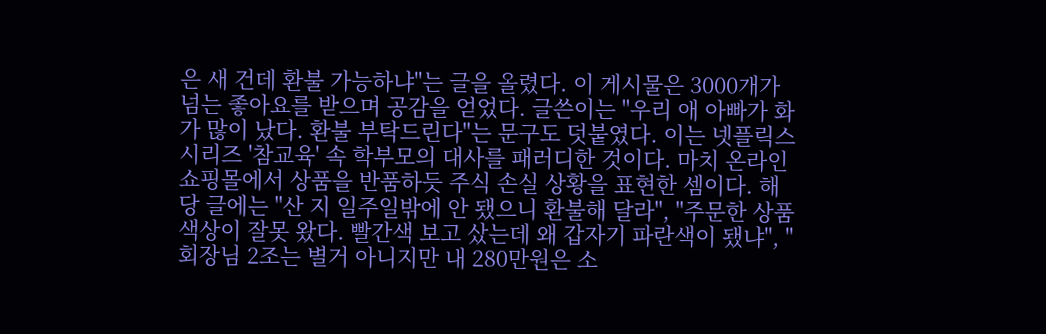은 새 건데 환불 가능하냐"는 글을 올렸다. 이 게시물은 3000개가 넘는 좋아요를 받으며 공감을 얻었다. 글쓴이는 "우리 애 아빠가 화가 많이 났다. 환불 부탁드린다"는 문구도 덧붙였다. 이는 넷플릭스 시리즈 '참교육' 속 학부모의 대사를 패러디한 것이다. 마치 온라인 쇼핑몰에서 상품을 반품하듯 주식 손실 상황을 표현한 셈이다. 해당 글에는 "산 지 일주일밖에 안 됐으니 환불해 달라", "주문한 상품 색상이 잘못 왔다. 빨간색 보고 샀는데 왜 갑자기 파란색이 됐냐", "회장님 2조는 별거 아니지만 내 280만원은 소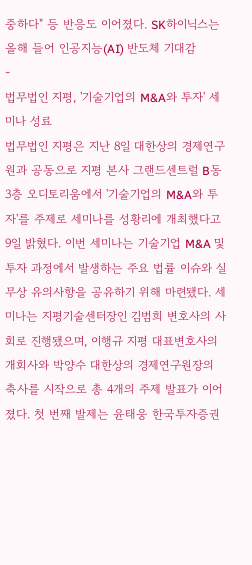중하다" 등 반응도 이어졌다. SK하이닉스는 올해 들어 인공지능(AI) 반도체 기대감
-
법무법인 지평, '기술기업의 M&A와 투자' 세미나 성료
법무법인 지평은 지난 8일 대한상의 경제연구원과 공동으로 지평 본사 그랜드센트럴 B동 3층 오디토리움에서 '기술기업의 M&A와 투자'를 주제로 세미나를 성황리에 개최했다고 9일 밝혔다. 이번 세미나는 기술기업 M&A 및 투자 과정에서 발생하는 주요 법률 이슈와 실무상 유의사항을 공유하기 위해 마련됐다. 세미나는 지평기술센터장인 김범희 변호사의 사회로 진행됐으며, 이행규 지평 대표변호사의 개회사와 박양수 대한상의 경제연구원장의 축사를 시작으로 총 4개의 주제 발표가 이어졌다. 첫 번째 발제는 윤태웅 한국투자증권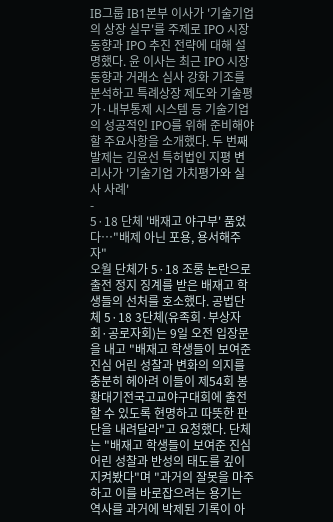IB그룹 IB1본부 이사가 '기술기업의 상장 실무'를 주제로 IPO 시장 동향과 IPO 추진 전략에 대해 설명했다. 윤 이사는 최근 IPO 시장 동향과 거래소 심사 강화 기조를 분석하고 특례상장 제도와 기술평가·내부통제 시스템 등 기술기업의 성공적인 IPO를 위해 준비해야 할 주요사항을 소개했다. 두 번째 발제는 김윤선 특허법인 지평 변리사가 '기술기업 가치평가와 실사 사례'
-
5·18 단체 '배재고 야구부' 품었다…"배제 아닌 포용, 용서해주자"
오월 단체가 5·18 조롱 논란으로 출전 정지 징계를 받은 배재고 학생들의 선처를 호소했다. 공법단체 5·18 3단체(유족회·부상자회·공로자회)는 9일 오전 입장문을 내고 "배재고 학생들이 보여준 진심 어린 성찰과 변화의 의지를 충분히 헤아려 이들이 제54회 봉황대기전국고교야구대회에 출전할 수 있도록 현명하고 따뜻한 판단을 내려달라"고 요청했다. 단체는 "배재고 학생들이 보여준 진심 어린 성찰과 반성의 태도를 깊이 지켜봤다"며 "과거의 잘못을 마주하고 이를 바로잡으려는 용기는 역사를 과거에 박제된 기록이 아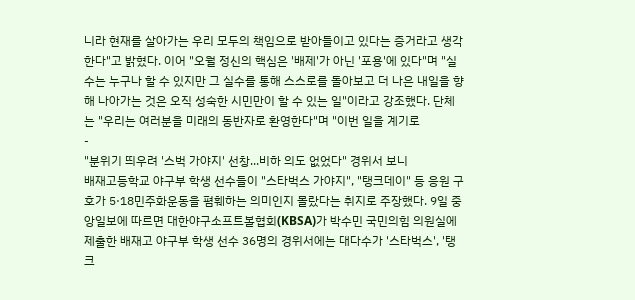니라 현재를 살아가는 우리 모두의 책임으로 받아들이고 있다는 증거라고 생각한다"고 밝혔다. 이어 "오월 정신의 핵심은 '배제'가 아닌 '포용'에 있다"며 "실수는 누구나 할 수 있지만 그 실수를 통해 스스로를 돌아보고 더 나은 내일을 향해 나아가는 것은 오직 성숙한 시민만이 할 수 있는 일"이라고 강조했다. 단체는 "우리는 여러분을 미래의 동반자로 환영한다"며 "이번 일을 계기로
-
"분위기 띄우려 '스벅 가야지' 선창...비하 의도 없었다" 경위서 보니
배재고등학교 야구부 학생 선수들이 "스타벅스 가야지", "탱크데이" 등 응원 구호가 5·18민주화운동을 폄훼하는 의미인지 몰랐다는 취지로 주장했다. 9일 중앙일보에 따르면 대한야구소프트볼협회(KBSA)가 박수민 국민의힘 의원실에 제출한 배재고 야구부 학생 선수 36명의 경위서에는 대다수가 '스타벅스', '탱크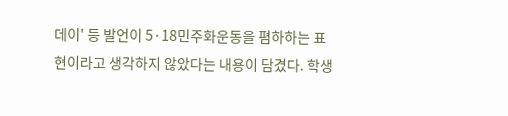데이' 등 발언이 5·18민주화운동을 폄하하는 표현이라고 생각하지 않았다는 내용이 담겼다. 학생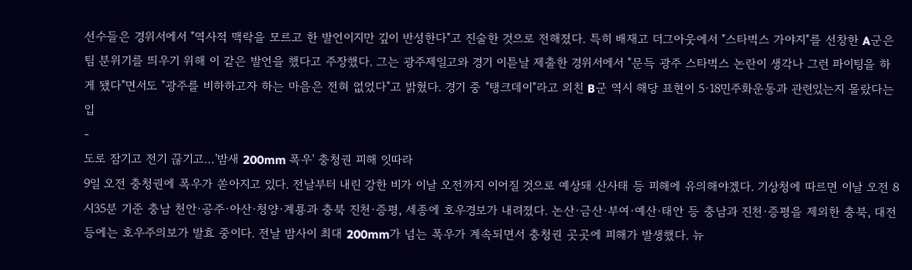선수들은 경위서에서 "역사적 맥락을 모르고 한 발언이지만 깊이 반성한다"고 진술한 것으로 전해졌다. 특히 배재고 더그아웃에서 "스타벅스 가야지"를 선창한 A군은 팀 분위기를 띄우기 위해 이 같은 발언을 했다고 주장했다. 그는 광주제일고와 경기 이튿날 제출한 경위서에서 "문득 광주 스타벅스 논란이 생각나 그런 파이팅을 하게 됐다"면서도 "광주를 비하하고자 하는 마음은 전혀 없었다"고 밝혔다. 경기 중 "탱크데이"라고 외친 B군 역시 해당 표현이 5·18민주화운동과 관련있는지 몰랐다는 입
-
도로 잠기고 전기 끊기고…'밤새 200mm 폭우' 충청권 피해 잇따라
9일 오전 충청권에 폭우가 쏟아지고 있다. 전날부터 내린 강한 비가 이날 오전까지 이어질 것으로 예상돼 산사태 등 피해에 유의해야겠다. 기상청에 따르면 이날 오전 8시35분 기준 충남 천안·공주·아산·청양·계룡과 충북 진천·증평, 세종에 호우경보가 내려졌다. 논산·금산·부여·예산·태안 등 충남과 진천·증평을 제외한 충북, 대전 등에는 호우주의보가 발효 중이다. 전날 밤사이 최대 200mm가 넘는 폭우가 계속되면서 충청권 곳곳에 피해가 발생했다. 뉴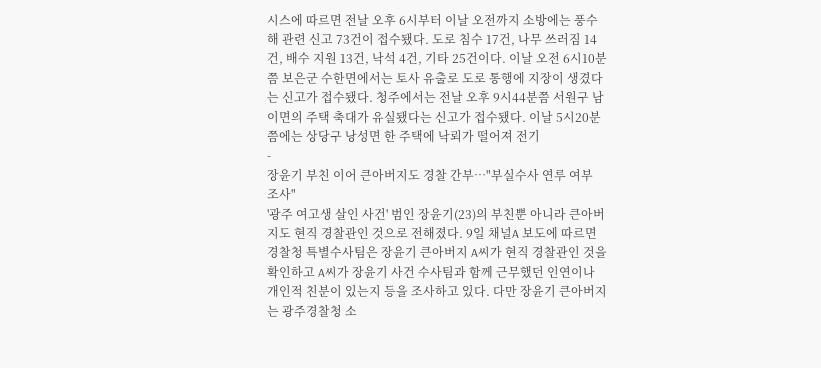시스에 따르면 전날 오후 6시부터 이날 오전까지 소방에는 풍수해 관련 신고 73건이 접수됐다. 도로 침수 17건, 나무 쓰러짐 14건, 배수 지원 13건, 낙석 4건, 기타 25건이다. 이날 오전 6시10분쯤 보은군 수한면에서는 토사 유출로 도로 통행에 지장이 생겼다는 신고가 접수됐다. 청주에서는 전날 오후 9시44분쯤 서원구 남이면의 주택 축대가 유실됐다는 신고가 접수됐다. 이날 5시20분쯤에는 상당구 낭성면 한 주택에 낙뢰가 떨어져 전기
-
장윤기 부친 이어 큰아버지도 경찰 간부…"부실수사 연루 여부 조사"
'광주 여고생 살인 사건' 범인 장윤기(23)의 부친뿐 아니라 큰아버지도 현직 경찰관인 것으로 전해졌다. 9일 채널A 보도에 따르면 경찰청 특별수사팀은 장윤기 큰아버지 A씨가 현직 경찰관인 것을 확인하고 A씨가 장윤기 사건 수사팀과 함께 근무했던 인연이나 개인적 친분이 있는지 등을 조사하고 있다. 다만 장윤기 큰아버지는 광주경찰청 소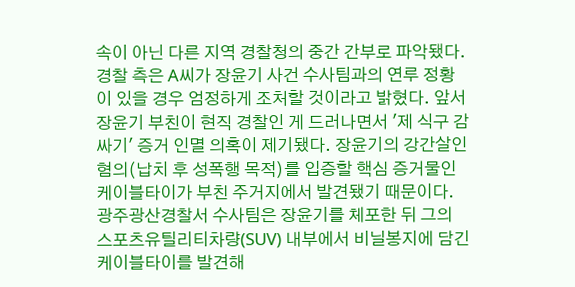속이 아닌 다른 지역 경찰청의 중간 간부로 파악됐다. 경찰 측은 A씨가 장윤기 사건 수사팀과의 연루 정황이 있을 경우 엄정하게 조처할 것이라고 밝혔다. 앞서 장윤기 부친이 현직 경찰인 게 드러나면서 '제 식구 감싸기' 증거 인멸 의혹이 제기됐다. 장윤기의 강간살인 혐의(납치 후 성폭행 목적)를 입증할 핵심 증거물인 케이블타이가 부친 주거지에서 발견됐기 때문이다. 광주광산경찰서 수사팀은 장윤기를 체포한 뒤 그의 스포츠유틸리티차량(SUV) 내부에서 비닐봉지에 담긴 케이블타이를 발견해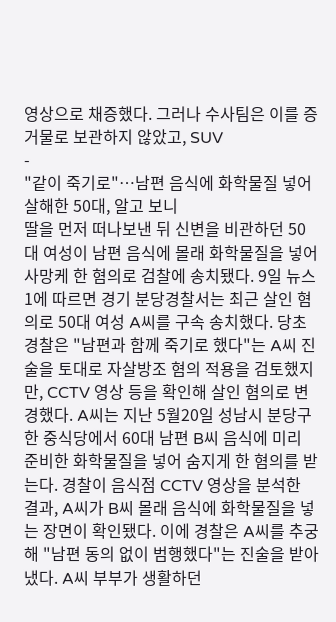영상으로 채증했다. 그러나 수사팀은 이를 증거물로 보관하지 않았고, SUV
-
"같이 죽기로"…남편 음식에 화학물질 넣어 살해한 50대, 알고 보니
딸을 먼저 떠나보낸 뒤 신변을 비관하던 50대 여성이 남편 음식에 몰래 화학물질을 넣어 사망케 한 혐의로 검찰에 송치됐다. 9일 뉴스1에 따르면 경기 분당경찰서는 최근 살인 혐의로 50대 여성 A씨를 구속 송치했다. 당초 경찰은 "남편과 함께 죽기로 했다"는 A씨 진술을 토대로 자살방조 혐의 적용을 검토했지만, CCTV 영상 등을 확인해 살인 혐의로 변경했다. A씨는 지난 5월20일 성남시 분당구 한 중식당에서 60대 남편 B씨 음식에 미리 준비한 화학물질을 넣어 숨지게 한 혐의를 받는다. 경찰이 음식점 CCTV 영상을 분석한 결과, A씨가 B씨 몰래 음식에 화학물질을 넣는 장면이 확인됐다. 이에 경찰은 A씨를 추궁해 "남편 동의 없이 범행했다"는 진술을 받아냈다. A씨 부부가 생활하던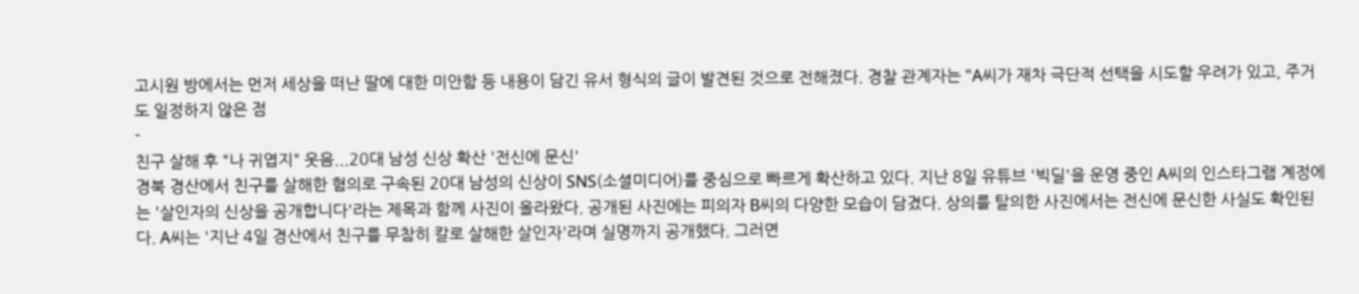고시원 방에서는 먼저 세상을 떠난 딸에 대한 미안함 등 내용이 담긴 유서 형식의 글이 발견된 것으로 전해졌다. 경찰 관계자는 "A씨가 재차 극단적 선택을 시도할 우려가 있고, 주거도 일정하지 않은 점
-
친구 살해 후 "나 귀엽지" 웃음...20대 남성 신상 확산 '전신에 문신'
경북 경산에서 친구를 살해한 혐의로 구속된 20대 남성의 신상이 SNS(소셜미디어)를 중심으로 빠르게 확산하고 있다. 지난 8일 유튜브 '빅딜'을 운영 중인 A씨의 인스타그램 계정에는 '살인자의 신상을 공개합니다'라는 제목과 함께 사진이 올라왔다. 공개된 사진에는 피의자 B씨의 다양한 모습이 담겼다. 상의를 탈의한 사진에서는 전신에 문신한 사실도 확인된다. A씨는 '지난 4일 경산에서 친구를 무참히 칼로 살해한 살인자'라며 실명까지 공개했다. 그러면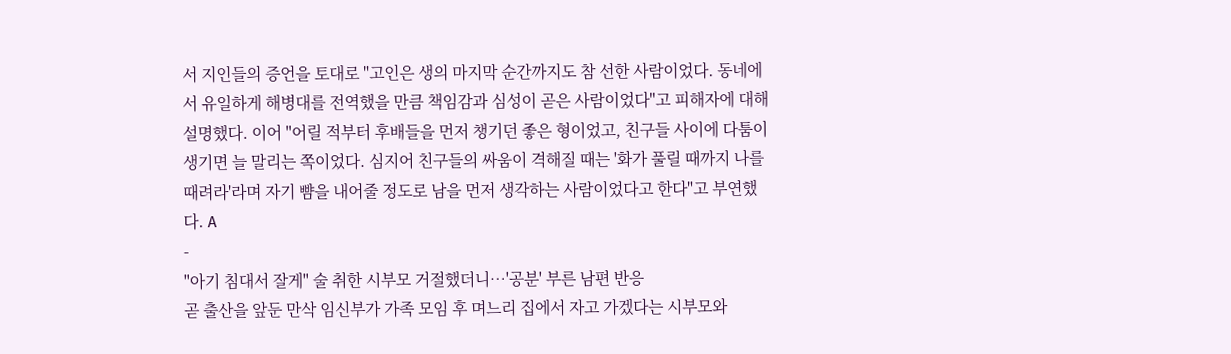서 지인들의 증언을 토대로 "고인은 생의 마지막 순간까지도 참 선한 사람이었다. 동네에서 유일하게 해병대를 전역했을 만큼 책임감과 심성이 곧은 사람이었다"고 피해자에 대해 설명했다. 이어 "어릴 적부터 후배들을 먼저 챙기던 좋은 형이었고, 친구들 사이에 다툼이 생기면 늘 말리는 쪽이었다. 심지어 친구들의 싸움이 격해질 때는 '화가 풀릴 때까지 나를 때려라'라며 자기 뺨을 내어줄 정도로 남을 먼저 생각하는 사람이었다고 한다"고 부연했다. A
-
"아기 침대서 잘게" 술 취한 시부모 거절했더니…'공분' 부른 남편 반응
곧 출산을 앞둔 만삭 임신부가 가족 모임 후 며느리 집에서 자고 가겠다는 시부모와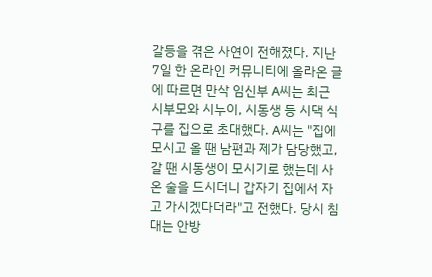갈등을 겪은 사연이 전해졌다. 지난 7일 한 온라인 커뮤니티에 올라온 글에 따르면 만삭 임신부 A씨는 최근 시부모와 시누이, 시동생 등 시댁 식구를 집으로 초대했다. A씨는 "집에 모시고 올 땐 남편과 제가 담당했고, 갈 땐 시동생이 모시기로 했는데 사 온 술을 드시더니 갑자기 집에서 자고 가시겠다더라"고 전했다. 당시 침대는 안방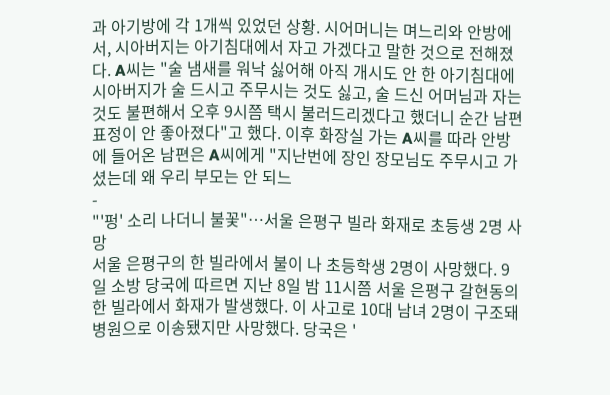과 아기방에 각 1개씩 있었던 상황. 시어머니는 며느리와 안방에서, 시아버지는 아기침대에서 자고 가겠다고 말한 것으로 전해졌다. A씨는 "술 냄새를 워낙 싫어해 아직 개시도 안 한 아기침대에 시아버지가 술 드시고 주무시는 것도 싫고, 술 드신 어머님과 자는 것도 불편해서 오후 9시쯤 택시 불러드리겠다고 했더니 순간 남편 표정이 안 좋아졌다"고 했다. 이후 화장실 가는 A씨를 따라 안방에 들어온 남편은 A씨에게 "지난번에 장인 장모님도 주무시고 가셨는데 왜 우리 부모는 안 되느
-
"'펑' 소리 나더니 불꽃"…서울 은평구 빌라 화재로 초등생 2명 사망
서울 은평구의 한 빌라에서 불이 나 초등학생 2명이 사망했다. 9일 소방 당국에 따르면 지난 8일 밤 11시쯤 서울 은평구 갈현동의 한 빌라에서 화재가 발생했다. 이 사고로 10대 남녀 2명이 구조돼 병원으로 이송됐지만 사망했다. 당국은 '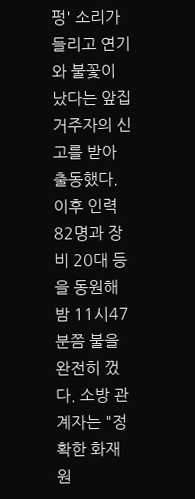펑' 소리가 들리고 연기와 불꽃이 났다는 앞집 거주자의 신고를 받아 출동했다. 이후 인력 82명과 장비 20대 등을 동원해 밤 11시47분쯤 불을 완전히 껐다. 소방 관계자는 "정확한 화재 원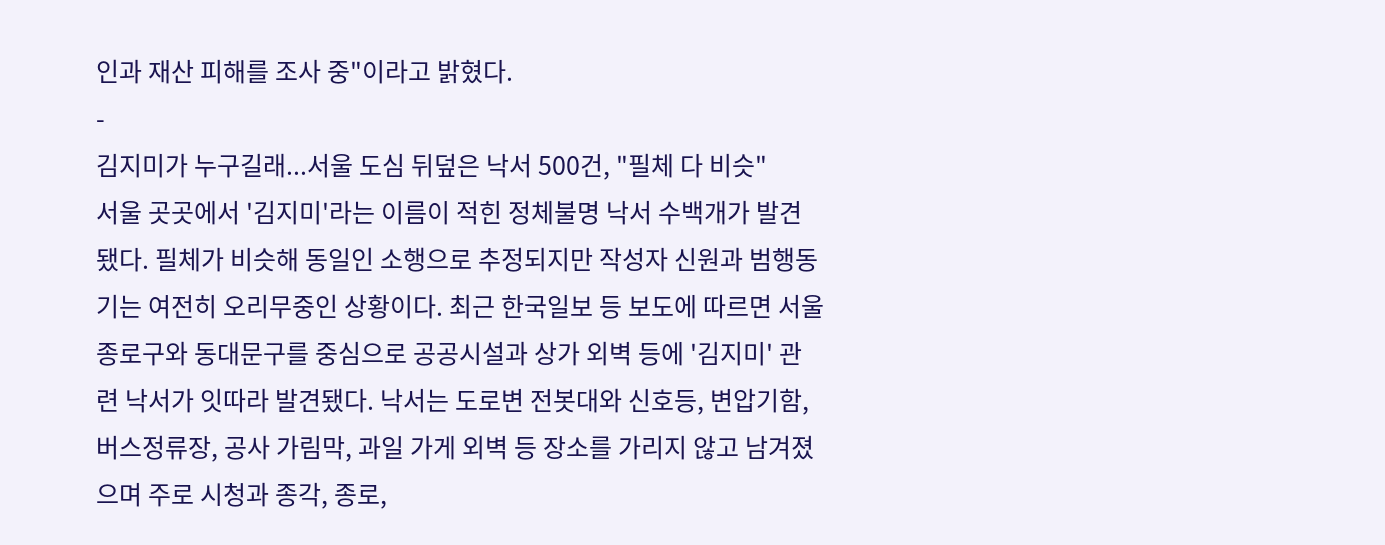인과 재산 피해를 조사 중"이라고 밝혔다.
-
김지미가 누구길래...서울 도심 뒤덮은 낙서 500건, "필체 다 비슷"
서울 곳곳에서 '김지미'라는 이름이 적힌 정체불명 낙서 수백개가 발견됐다. 필체가 비슷해 동일인 소행으로 추정되지만 작성자 신원과 범행동기는 여전히 오리무중인 상황이다. 최근 한국일보 등 보도에 따르면 서울 종로구와 동대문구를 중심으로 공공시설과 상가 외벽 등에 '김지미' 관련 낙서가 잇따라 발견됐다. 낙서는 도로변 전봇대와 신호등, 변압기함, 버스정류장, 공사 가림막, 과일 가게 외벽 등 장소를 가리지 않고 남겨졌으며 주로 시청과 종각, 종로,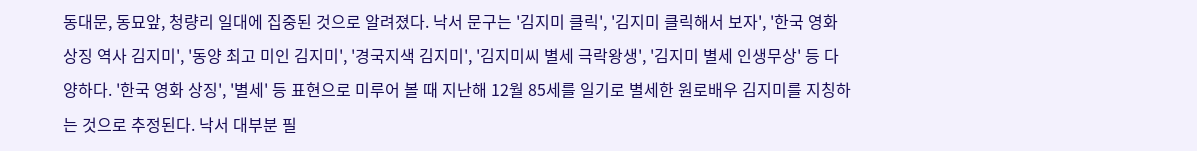동대문, 동묘앞, 청량리 일대에 집중된 것으로 알려졌다. 낙서 문구는 '김지미 클릭', '김지미 클릭해서 보자', '한국 영화 상징 역사 김지미', '동양 최고 미인 김지미', '경국지색 김지미', '김지미씨 별세 극락왕생', '김지미 별세 인생무상' 등 다양하다. '한국 영화 상징', '별세' 등 표현으로 미루어 볼 때 지난해 12월 85세를 일기로 별세한 원로배우 김지미를 지칭하는 것으로 추정된다. 낙서 대부분 필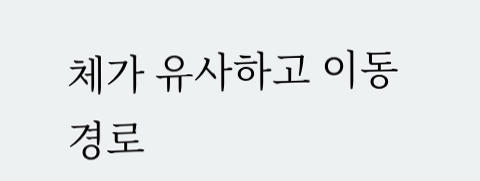체가 유사하고 이동 경로